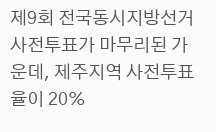제9회 전국동시지방선거 사전투표가 마무리된 가운데, 제주지역 사전투표율이 20%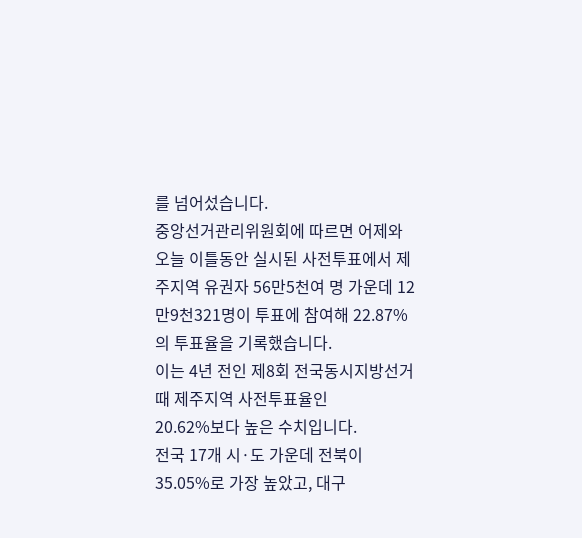를 넘어섰습니다.
중앙선거관리위원회에 따르면 어제와 오늘 이틀동안 실시된 사전투표에서 제주지역 유권자 56만5천여 명 가운데 12만9천321명이 투표에 참여해 22.87%의 투표율을 기록했습니다.
이는 4년 전인 제8회 전국동시지방선거때 제주지역 사전투표율인
20.62%보다 높은 수치입니다.
전국 17개 시·도 가운데 전북이 35.05%로 가장 높았고, 대구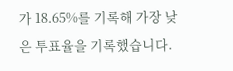가 18.65%를 기록해 가장 낮은 투표율을 기록했습니다.